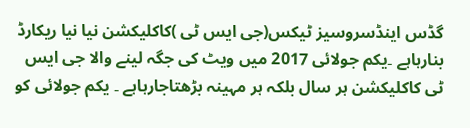گڈس اینڈسروسیز ٹیکس(جی ایس ٹی )کاکلیکشن نیا نیا ریکارڈ بنارہاہے ۔یکم جولائی 2017 میں ویٹ کی جگہ لینے والا جی ایس ٹی کاکلیکشن ہر سال بلکہ ہر مہینہ بڑھتاجارہاہے ۔ یکم جولائی کو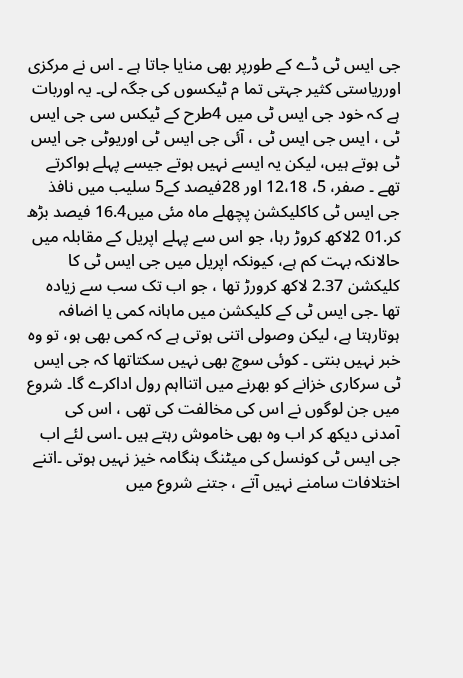جی ایس ٹی ڈے کے طورپر بھی منایا جاتا ہے ۔ اس نے مرکزی اورریاستی کثیر جہتی تما م ٹیکسوں کی جگہ لی۔ یہ اوربات ہے کہ خود جی ایس ٹی میں 4طرح کے ٹیکس سی جی ایس ٹی ، ایس جی ایس ٹی ، آئی جی ایس ٹی اوریوٹی جی ایس ٹی ہوتے ہیں، لیکن یہ ایسے نہیں ہوتے جیسے پہلے ہواکرتے تھے ۔ صفر، 5، 12،18 اور 28فیصد کے5 سلیب میں نافذ جی ایس ٹی کاکلیکشن پچھلے ماہ مئی میں16.4 فیصد بڑھ کر.01 2لاکھ کروڑ رہا، جو اس سے پہلے اپریل کے مقابلہ میں حالانکہ بہت کم ہے، کیونکہ اپریل میں جی ایس ٹی کا کلیکشن 2.37 لاکھ کرورڑ تھا ، جو اب تک سب سے زیادہ تھا ۔جی ایس ٹی کے کلیکشن میں ماہانہ کمی یا اضافہ ہوتارہتا ہے، لیکن وصولی اتنی ہوتی ہے کہ کمی بھی ہو، تو وہ خبر نہیں بنتی ۔ کوئی سوچ بھی نہیں سکتاتھا کہ جی ایس ٹی سرکاری خزانے کو بھرنے میں اتنااہم رول اداکرے گا۔ شروع میں جن لوگوں نے اس کی مخالفت کی تھی ، اس کی آمدنی دیکھ کر اب وہ بھی خاموش رہتے ہیں ۔اسی لئے اب جی ایس ٹی کونسل کی میٹنگ ہنگامہ خیز نہیں ہوتی ۔اتنے اختلافات سامنے نہیں آتے ، جتنے شروع میں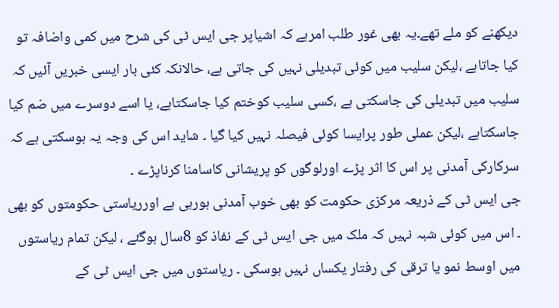دیکھنے کو ملے تھے۔یہ بھی غور طلب امرہے کہ اشیاپر جی ایس ٹی کی شرح میں کمی واضافہ تو کیا جاتاہے ،لیکن سلیب میں کوئی تبدیلی نہیں کی جاتی ہے، حالانکہ کئی بار ایسی خبریں آئیں کہ سلیب میں تبدیلی کی جاسکتی ہے ،کسی سلیب کوختم کیا جاسکتاہے، یا اسے دوسرے میں ضم کیا جاسکتاہے ،لیکن عملی طور پرایسا کوئی فیصلہ نہیں کیا گیا ۔ شاید اس کی وجہ یہ ہوسکتی ہے کہ سرکارکی آمدنی پر اس کا اثر پڑے اورلوگوں کو پریشانی کاسامنا کرناپڑے ۔
جی ایس ٹی کے ذریعہ مرکزی حکومت کو بھی خوب آمدنی ہورہی ہے اورریاستی حکومتوں کو بھی ۔ اس میں کوئی شبہ نہیں کہ ملک میں جی ایس ٹی کے نفاذ کو 8سال ہوگئے ، لیکن تمام ریاستوں میں اوسط نمو یا ترقی کی رفتار یکساں نہیں ہوسکی ۔ ریاستوں میں جی ایس ٹی کے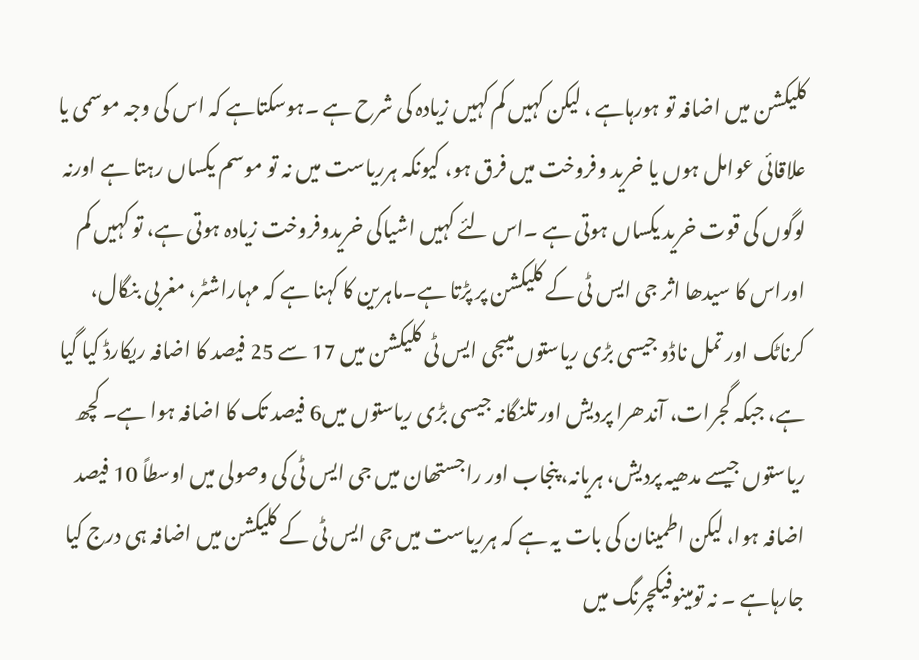کلیکشن میں اضافہ تو ہورہاہے ، لیکن کہیں کم کہیں زیادہ کی شرح ہے ۔ہوسکتاہے کہ اس کی وجہ موسمی یا علاقائی عوامل ہوں یا خرید وفروخت میں فرق ہو، کیونکہ ہرریاست میں نہ تو موسم یکساں رہتا ہے اورنہ لوگوں کی قوت خرید یکساں ہوتی ہے ۔اس لئے کہیں اشیاکی خریدوفروخت زیادہ ہوتی ہے، تو کہیں کم اوراس کا سیدھا اثر جی ایس ٹی کے کلیکشن پر پڑتا ہے۔ماہرین کا کہنا ہے کہ مہاراشٹر، مغربی بنگال، کرناٹک اور تمل ناڈو جیسی بڑی ریاستوں میںجی ایس ٹی کلیکشن میں 17 سے 25 فیصد کا اضافہ ریکارڈ کیا گیا ہے، جبکہ گجرات، آندھرا پردیش اور تلنگانہ جیسی بڑی ریاستوں میں6 فیصد تک کا اضافہ ہوا ہے۔ کچھ ریاستوں جیسے مدھیہ پردیش، ہریانہ، پنجاب اور راجستھان میں جی ایس ٹی کی وصولی میں اوسطاً 10 فیصد اضافہ ہوا، لیکن اطمینان کی بات یہ ہے کہ ہرریاست میں جی ایس ٹی کے کلیکشن میں اضافہ ہی درج کیا جارہاہے ۔ نہ تومینوفیکچرنگ میں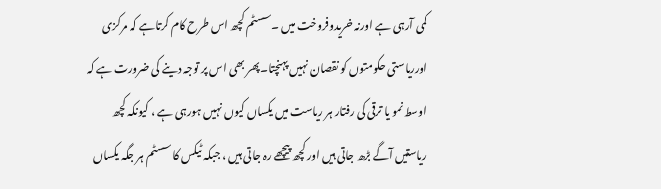کمی آرہی ہے اورنہ خریدوفروخت میں ۔سسٹم کچھ اس طرح کام کرتاہے کہ مرکزی اورریاستی حکومتوں کو نقصان نہیں پہنچتا۔پھر بھی اس پر توجہ دینے کی ضرورت ہے کہ اوسط نمو یا ترقی کی رفتار ہر ریاست میں یکساں کیوں نہیں ہورہی ہے ، کیونکہ کچھ ریاستیں آگے بڑھ جاتی ہیں اور کچھ پیچھے رہ جاتی ہیں ، جبکہ ٹیکس کا سسٹم ہر جگہ یکساں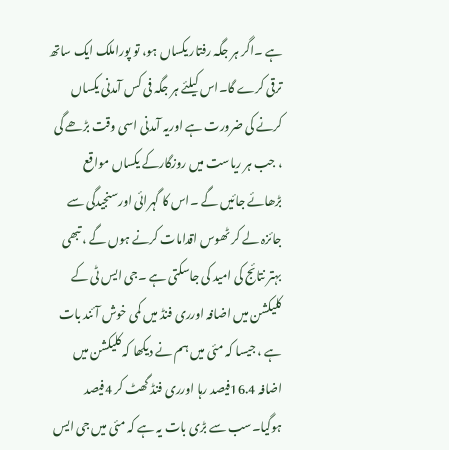ہے ۔اگر ہر جگہ رفتار یکساں ہو، تو پوراملک ایک ساتھ ترقی کرے گا۔اس کیلئے ہر جگہ فی کس آمدنی یکساں کرنے کی ضرورت ہے اوریہ آمدنی اسی وقت بڑھے گی ، جب ہر ریاست میں روزگارکے یکساں مواقع بڑھائے جائیں گے ۔اس کا گہرائی اورسنجیدگی سے جائزہ لے کر ٹھوس اقدامات کرنے ہوں گے ، تبھی بہتر نتائج کی امید کی جاسکتی ہے ۔جی ایس ٹی کے کلیکشن میں اضافہ اورری فنڈ میں کمی خوش آئند بات ہے ، جیسا کہ مئی میں ہم نے دیکھا کہ کلیکشن میں اضافہ 16.4فیصد رہا اورری فنڈ گھٹ کر 4فیصد ہوگیا۔سب سے بڑی بات یہ ہے کہ مئی میں جی ایس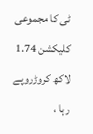ٹی کا مجموعی کلیکشن 1.74 لاکھ کروڑروپے رہا ،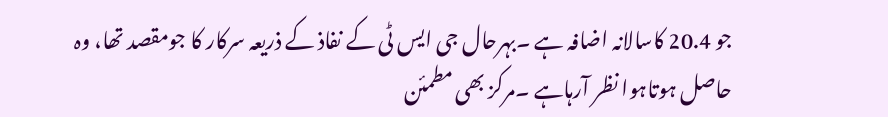جو 20.4 کاسالانہ اضافہ ہے ۔بہرحال جی ایس ٹی کے نفاذ کے ذریعہ سرکار کا جومقصد تھا، وہ حاصل ہوتاہوا نظر آرہاہے ۔مرکز بھی مطمئن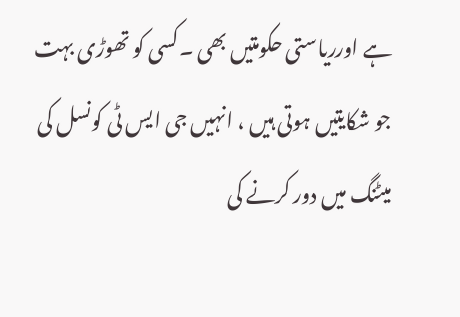ہے اورریاستی حکومتیں بھی ۔کسی کو تھوڑی بہت جو شکایتیں ہوتی ہیں ، انہیں جی ایس ٹی کونسل کی میٹنگ میں دور کرنے کی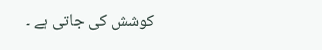کوشش کی جاتی ہے ۔